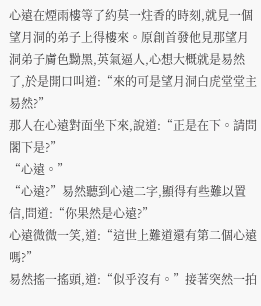心遠在煙雨樓等了約莫一炷香的時刻,就見一個望月洞的弟子上得樓來。原創首發他見那望月洞弟子膚色黝黑,英氣逼人,心想大概就是易然了,於是開口叫道:“來的可是望月洞白虎堂堂主易然?”
那人在心遠對面坐下來,說道:“正是在下。請問閣下是?”
“心遠。”
“心遠?”易然聽到心遠二字,顯得有些難以置信,問道:“你果然是心遠?”
心遠微微一笑,道:“這世上難道還有第二個心遠嗎?”
易然搖一搖頭,道:“似乎沒有。”接著突然一拍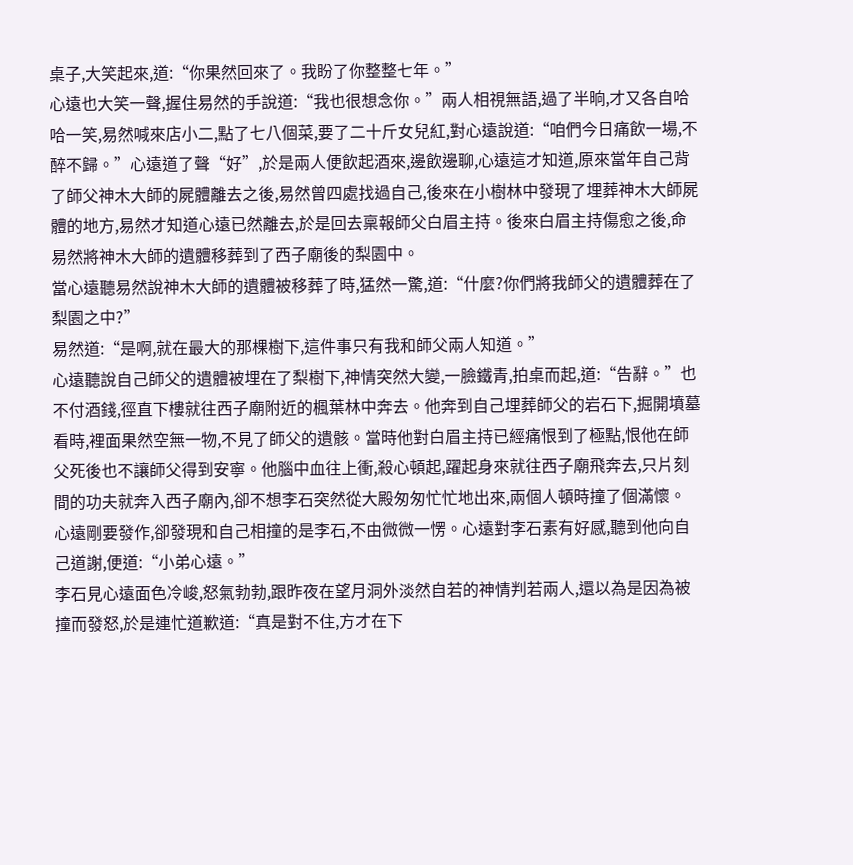桌子,大笑起來,道:“你果然回來了。我盼了你整整七年。”
心遠也大笑一聲,握住易然的手說道:“我也很想念你。”兩人相視無語,過了半晌,才又各自哈哈一笑,易然喊來店小二,點了七八個菜,要了二十斤女兒紅,對心遠說道:“咱們今日痛飲一場,不醉不歸。”心遠道了聲“好”,於是兩人便飲起酒來,邊飲邊聊,心遠這才知道,原來當年自己背了師父神木大師的屍體離去之後,易然曾四處找過自己,後來在小樹林中發現了埋葬神木大師屍體的地方,易然才知道心遠已然離去,於是回去稟報師父白眉主持。後來白眉主持傷愈之後,命易然將神木大師的遺體移葬到了西子廟後的梨園中。
當心遠聽易然說神木大師的遺體被移葬了時,猛然一驚,道:“什麼?你們將我師父的遺體葬在了梨園之中?”
易然道:“是啊,就在最大的那棵樹下,這件事只有我和師父兩人知道。”
心遠聽說自己師父的遺體被埋在了梨樹下,神情突然大變,一臉鐵青,拍桌而起,道:“告辭。”也不付酒錢,徑直下樓就往西子廟附近的楓葉林中奔去。他奔到自己埋葬師父的岩石下,掘開墳墓看時,裡面果然空無一物,不見了師父的遺骸。當時他對白眉主持已經痛恨到了極點,恨他在師父死後也不讓師父得到安寧。他腦中血往上衝,殺心頓起,躍起身來就往西子廟飛奔去,只片刻間的功夫就奔入西子廟內,卻不想李石突然從大殿匆匆忙忙地出來,兩個人頓時撞了個滿懷。
心遠剛要發作,卻發現和自己相撞的是李石,不由微微一愣。心遠對李石素有好感,聽到他向自己道謝,便道:“小弟心遠。”
李石見心遠面色冷峻,怒氣勃勃,跟昨夜在望月洞外淡然自若的神情判若兩人,還以為是因為被撞而發怒,於是連忙道歉道:“真是對不住,方才在下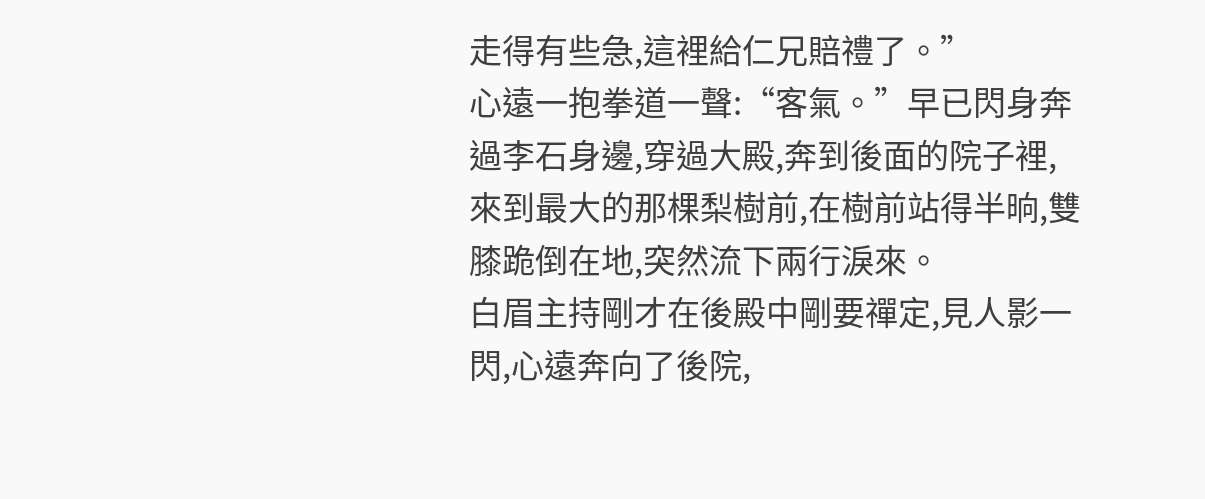走得有些急,這裡給仁兄賠禮了。”
心遠一抱拳道一聲:“客氣。”早已閃身奔過李石身邊,穿過大殿,奔到後面的院子裡,來到最大的那棵梨樹前,在樹前站得半晌,雙膝跪倒在地,突然流下兩行淚來。
白眉主持剛才在後殿中剛要禪定,見人影一閃,心遠奔向了後院,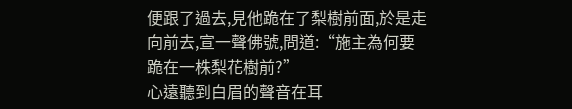便跟了過去,見他跪在了梨樹前面,於是走向前去,宣一聲佛號,問道:“施主為何要跪在一株梨花樹前?”
心遠聽到白眉的聲音在耳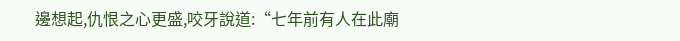邊想起,仇恨之心更盛,咬牙說道:“七年前有人在此廟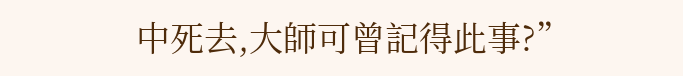中死去,大師可曾記得此事?”